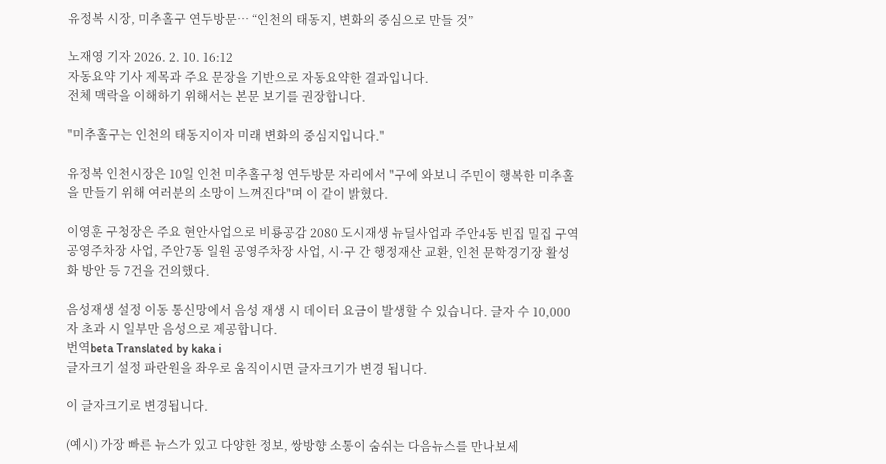유정복 시장, 미추홀구 연두방문… “인천의 태동지, 변화의 중심으로 만들 것”

노재영 기자 2026. 2. 10. 16:12
자동요약 기사 제목과 주요 문장을 기반으로 자동요약한 결과입니다.
전체 맥락을 이해하기 위해서는 본문 보기를 권장합니다.

"미추홀구는 인천의 태동지이자 미래 변화의 중심지입니다."

유정복 인천시장은 10일 인천 미추홀구청 연두방문 자리에서 "구에 와보니 주민이 행복한 미추홀을 만들기 위해 여러분의 소망이 느껴진다"며 이 같이 밝혔다.

이영훈 구청장은 주요 현안사업으로 비룡공감 2080 도시재생 뉴딜사업과 주안4동 빈집 밀집 구역 공영주차장 사업, 주안7동 일원 공영주차장 사업, 시·구 간 행정재산 교환, 인천 문학경기장 활성화 방안 등 7건을 건의했다.

음성재생 설정 이동 통신망에서 음성 재생 시 데이터 요금이 발생할 수 있습니다. 글자 수 10,000자 초과 시 일부만 음성으로 제공합니다.
번역beta Translated by kaka i
글자크기 설정 파란원을 좌우로 움직이시면 글자크기가 변경 됩니다.

이 글자크기로 변경됩니다.

(예시) 가장 빠른 뉴스가 있고 다양한 정보, 쌍방향 소통이 숨쉬는 다음뉴스를 만나보세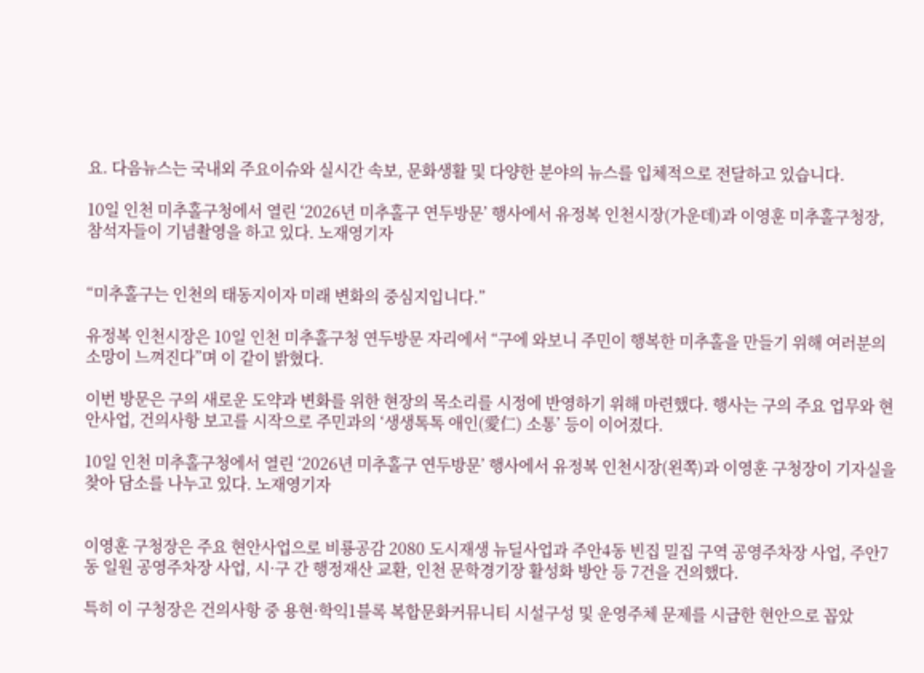요. 다음뉴스는 국내외 주요이슈와 실시간 속보, 문화생활 및 다양한 분야의 뉴스를 입체적으로 전달하고 있습니다.

10일 인천 미추홀구청에서 열린 ‘2026년 미추홀구 연두방문’ 행사에서 유정복 인천시장(가운데)과 이영훈 미추홀구청장, 참석자들이 기념촬영을 하고 있다. 노재영기자


“미추홀구는 인천의 태동지이자 미래 변화의 중심지입니다.”

유정복 인천시장은 10일 인천 미추홀구청 연두방문 자리에서 “구에 와보니 주민이 행복한 미추홀을 만들기 위해 여러분의 소망이 느껴진다”며 이 같이 밝혔다.

이번 방문은 구의 새로운 도약과 변화를 위한 현장의 목소리를 시정에 반영하기 위해 마련했다. 행사는 구의 주요 업무와 현안사업, 건의사항 보고를 시작으로 주민과의 ‘생생톡톡 애인(愛仁) 소통’ 등이 이어졌다.

10일 인천 미추홀구청에서 열린 ‘2026년 미추홀구 연두방문’ 행사에서 유정복 인천시장(왼쪽)과 이영훈 구청장이 기자실을 찾아 담소를 나누고 있다. 노재영기자


이영훈 구청장은 주요 현안사업으로 비룡공감 2080 도시재생 뉴딜사업과 주안4동 빈집 밀집 구역 공영주차장 사업, 주안7동 일원 공영주차장 사업, 시·구 간 행정재산 교환, 인천 문학경기장 활성화 방안 등 7건을 건의했다.

특히 이 구청장은 건의사항 중 용현·학익1블록 복합문화커뮤니티 시설구성 및 운영주체 문제를 시급한 현안으로 꼽았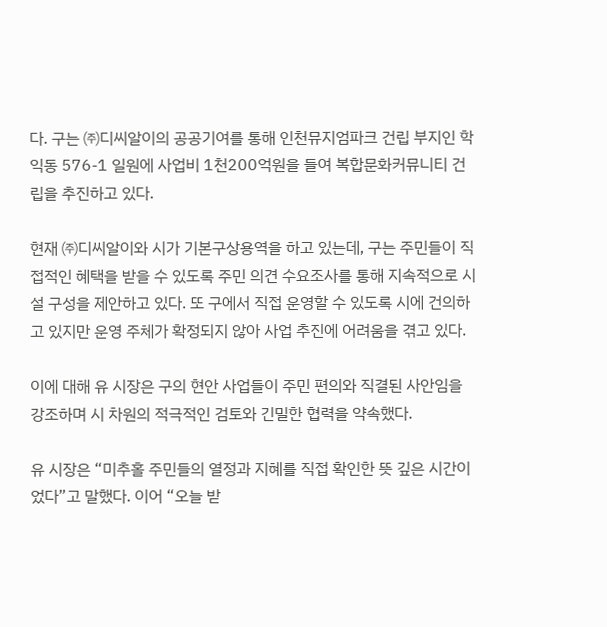다. 구는 ㈜디씨알이의 공공기여를 통해 인천뮤지엄파크 건립 부지인 학익동 576-1 일원에 사업비 1천200억원을 들여 복합문화커뮤니티 건립을 추진하고 있다.

현재 ㈜디씨알이와 시가 기본구상용역을 하고 있는데, 구는 주민들이 직접적인 혜택을 받을 수 있도록 주민 의견 수요조사를 통해 지속적으로 시설 구성을 제안하고 있다. 또 구에서 직접 운영할 수 있도록 시에 건의하고 있지만 운영 주체가 확정되지 않아 사업 추진에 어려움을 겪고 있다.

이에 대해 유 시장은 구의 현안 사업들이 주민 편의와 직결된 사안임을 강조하며 시 차원의 적극적인 검토와 긴밀한 협력을 약속했다.

유 시장은 “미추홀 주민들의 열정과 지혜를 직접 확인한 뜻 깊은 시간이었다”고 말했다. 이어 “오늘 받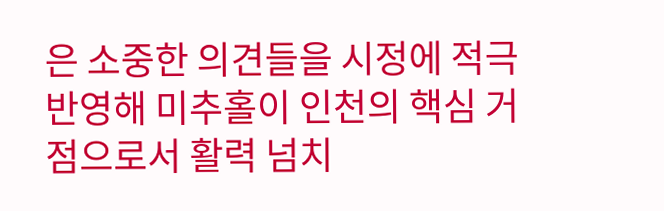은 소중한 의견들을 시정에 적극 반영해 미추홀이 인천의 핵심 거점으로서 활력 넘치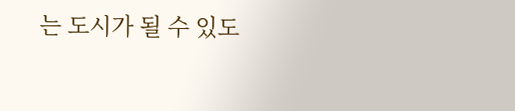는 도시가 될 수 있도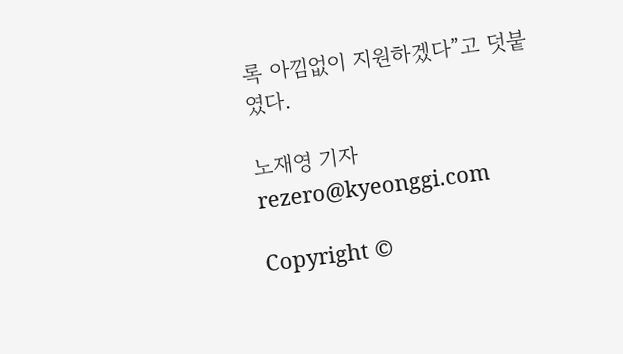록 아낌없이 지원하겠다”고 덧붙였다.

노재영 기자 rezero@kyeonggi.com

Copyright ©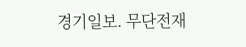경기일보. 무단전재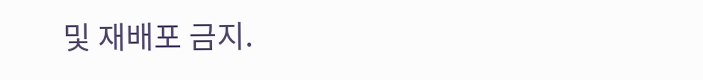및 재배포 금지.